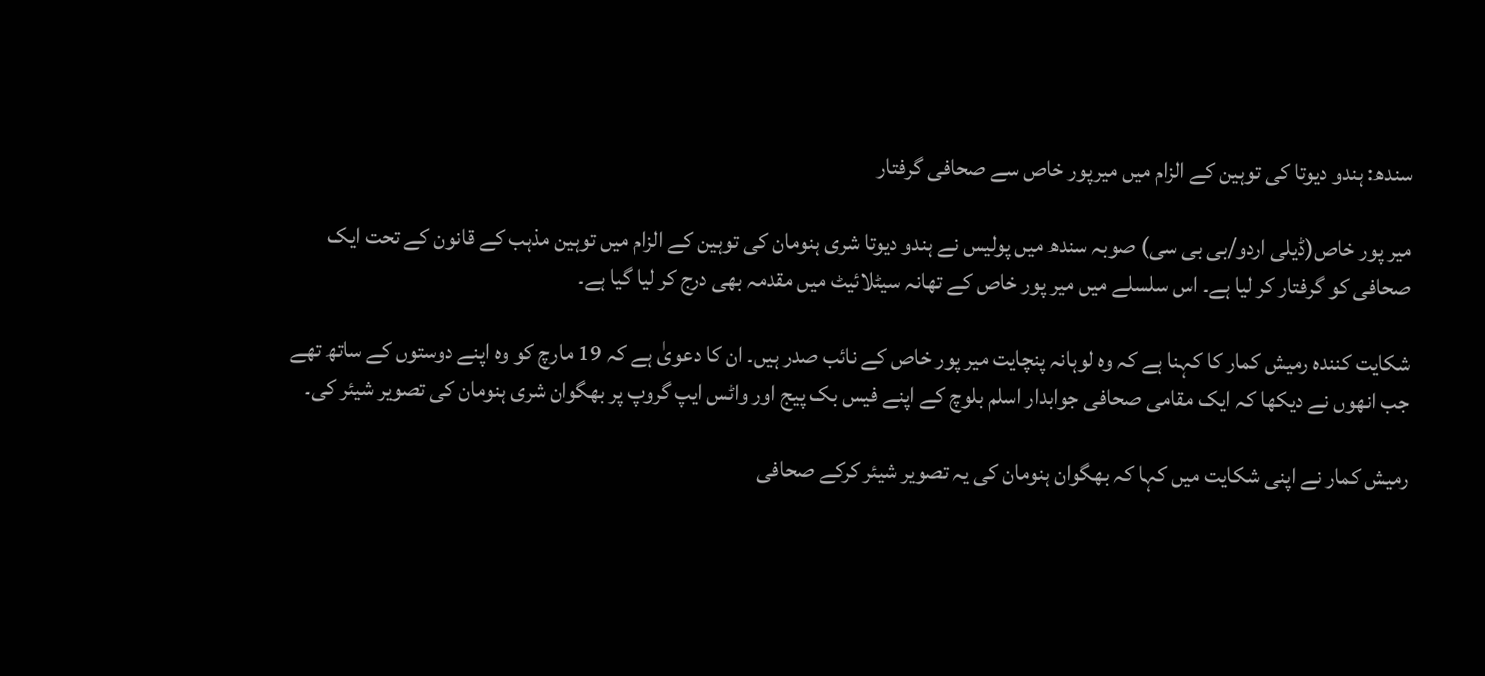سندھ: ہندو دیوتا کی توہین کے الزام میں میرپور خاص سے صحافی گرفتار

میر پور خاص(ڈیلی اردو/بی بی سی) صوبہ سندھ میں پولیس نے ہندو دیوتا شری ہنومان کی توہین کے الزام میں توہین مذہب کے قانون کے تحت ایک صحافی کو گرفتار کر لیا ہے۔ اس سلسلے میں میر پور خاص کے تھانہ سیٹلائیٹ میں مقدمہ بھی درج کر لیا گیا ہے۔

شکایت کنندہ رمیش کمار کا کہنا ہے کہ وہ لوہانہ پنچایت میر پور خاص کے نائب صدر ہیں۔ ان کا دعویٰ ہے کہ 19 مارچ کو وہ اپنے دوستوں کے ساتھ تھے جب انھوں نے دیکھا کہ ایک مقامی صحافی جوابدار اسلم بلوچ کے اپنے فیس بک پیج اور واٹس ایپ گروپ پر بھگوان شری ہنومان کی تصویر شیئر کی۔

رمیش کمار نے اپنی شکایت میں کہا کہ بھگوان ہنومان کی یہ تصویر شیئر کرکے صحافی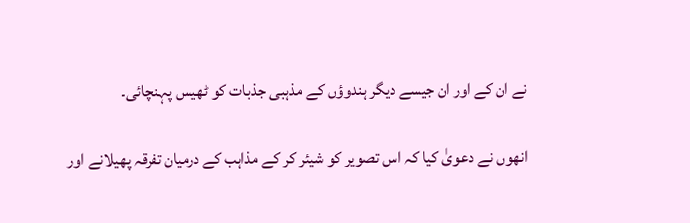نے ان کے اور ان جیسے دیگر ہندوؤں کے مذہبی جذبات کو ٹھیس پہنچائی۔

انھوں نے دعویٰ کیا کہ اس تصویر کو شیئر کر کے مذاہب کے درمیان تفرقہ پھیلانے اور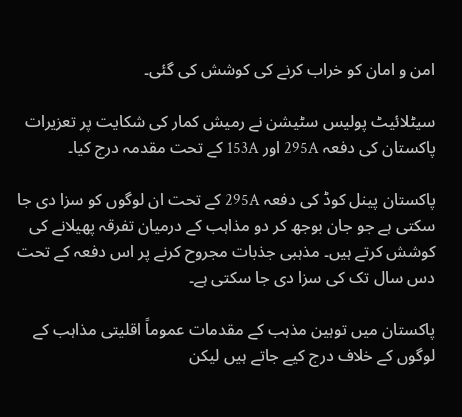امن و امان کو خراب کرنے کی کوشش کی گئی۔

سیٹلائیٹ پولیس سٹیشن نے رمیش کمار کی شکایت پر تعزیرات پاکستان کی دفعہ 295A اور 153A کے تحت مقدمہ درج کیا۔

پاکستان پینل کوڈ کی دفعہ 295A کے تحت ان لوگوں کو سزا دی جا سکتی ہے جو جان بوجھ کر دو مذاہب کے درمیان تفرقہ پھیلانے کی کوشش کرتے ہیں۔ مذہبی جذبات مجروح کرنے پر اس دفعہ کے تحت دس سال تک کی سزا دی جا سکتی ہے۔

پاکستان میں توہین مذہب کے مقدمات عموماً اقلیتی مذاہب کے لوگوں کے خلاف درج کیے جاتے ہیں لیکن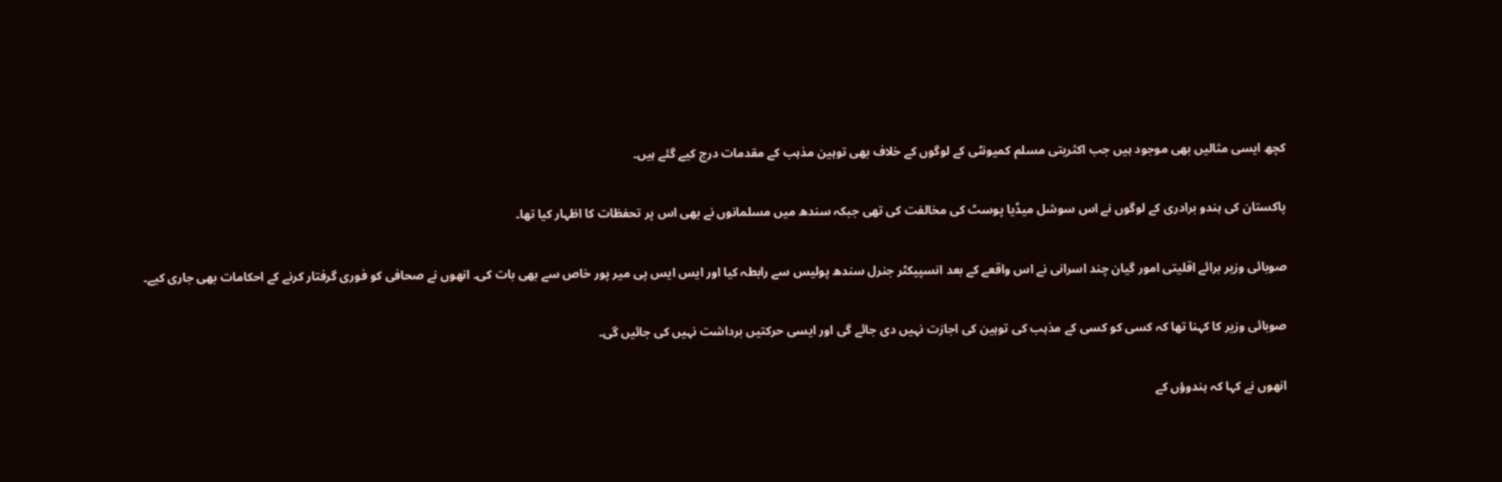کچھ ایسی مثالیں بھی موجود ہیں جب اکثریتی مسلم کمیونٹی کے لوگوں کے خلاف بھی توہین مذہب کے مقدمات درج کیے گئے ہیں۔

پاکستان کی ہندو برادری کے لوگوں نے اس سوشل میڈیا پوسٹ کی مخالفت کی تھی جبکہ سندھ میں مسلمانوں نے بھی اس پر تحفظات کا اظہار کیا تھا۔

صوبائی وزیر برائے اقلیتی امور گیان چند اسرانی نے اس واقعے کے بعد انسپیکٹر جنرل سندھ پولیس سے رابطہ کیا اور ایس ایس پی میر پور خاص سے بھی بات کی۔ انھوں نے صحافی کو فوری گرفتار کرنے کے احکامات بھی جاری کیے۔

صوبائی وزیر کا کہنا تھا کہ کسی کو کسی کے مذہب کی توہین کی اجازت نہیں دی جائے گی اور ایسی حرکتیں برداشت نہیں کی جائیں گی۔

انھوں نے کہا کہ ہندوؤں کے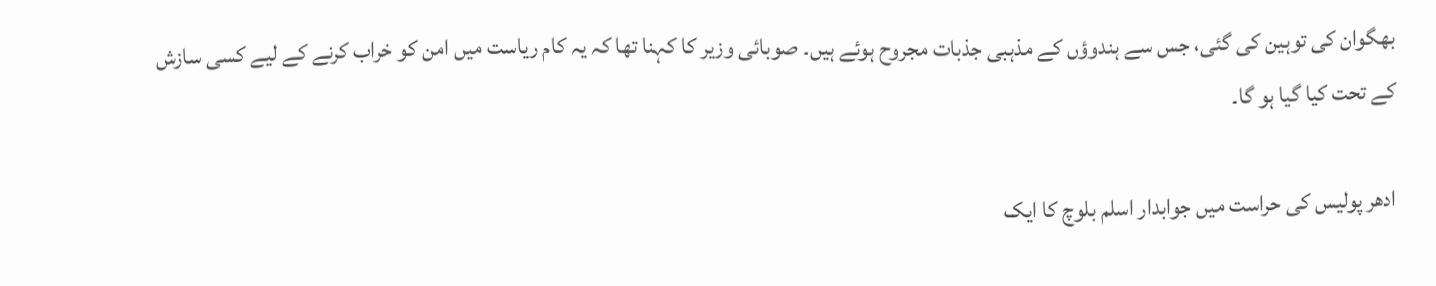بھگوان کی توہین کی گئی، جس سے ہندوؤں کے مذہبی جذبات مجروح ہوئے ہیں۔ صوبائی وزیر کا کہنا تھا کہ یہ کام ریاست میں امن کو خراب کرنے کے لیے کسی سازش کے تحت کیا گیا ہو گا۔

ادھر پولیس کی حراست میں جوابدار اسلم بلوچ کا ایک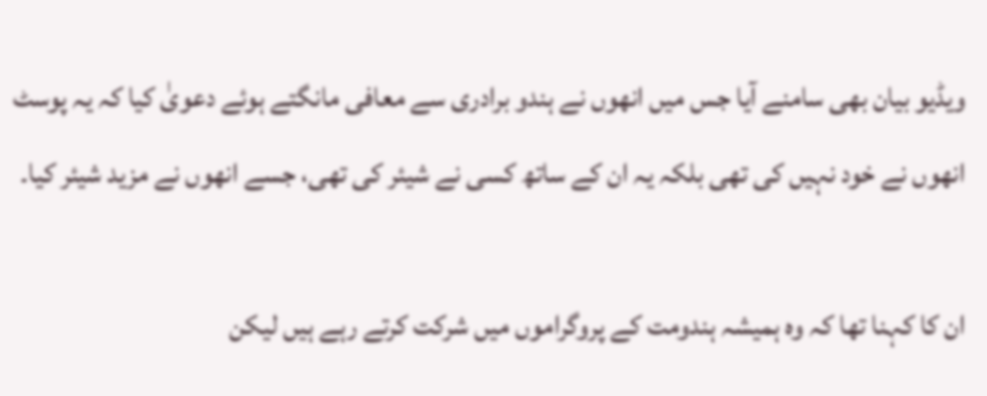ویڈیو بیان بھی سامنے آیا جس میں انھوں نے ہندو برادری سے معافی مانگتے ہوئے دعویٰ کیا کہ یہ پوسٹ انھوں نے خود نہیں کی تھی بلکہ یہ ان کے ساتھ کسی نے شیئر کی تھی، جسے انھوں نے مزید شیئر کیا۔

ان کا کہنا تھا کہ وہ ہمیشہ ہندومت کے پروگراموں میں شرکت کرتے رہے ہیں لیکن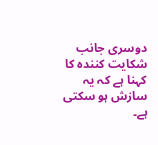دوسری جانب شکایت کنندہ کا کہنا ہے کہ یہ سازش ہو سکتی ہے۔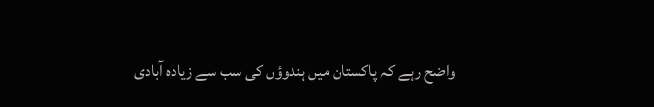واضح رہے کہ پاکستان میں ہندوؤں کی سب سے زیادہ آبادی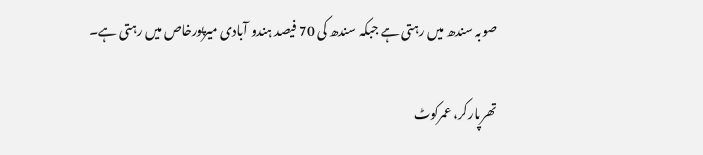صوبہ سندھ میں رہتی ہے جبکہ سندھ کی 70 فیصد ہندو آبادی میرپورخاص میں رہتی ہے۔

تھرپارکر، عمرکوٹ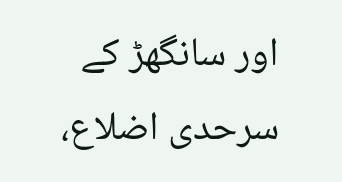اور سانگھڑ کے سرحدی اضلاع،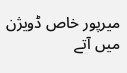میرپور خاص ڈویژن میں آتے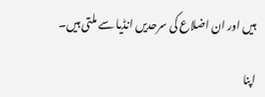ہیں اور ان اضلاع کی سرحدیں انڈیا سے ملتی ہیں۔

اپنا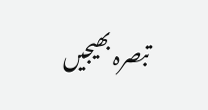تبصرہ بھیجیں